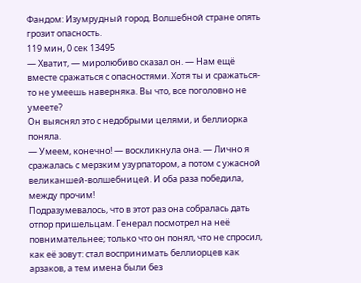Фандом: Изумрудный город. Волшебной стране опять грозит опасность.
119 мин, 0 сек 13495
— Хватит, — миролюбиво сказал он. — Нам ещё вместе сражаться с опасностями. Хотя ты и сражаться-то не умеешь наверняка. Вы что, все поголовно не умеете?
Он выяснял это с недобрыми целями, и беллиорка поняла.
— Умеем, конечно! — воскликнула она. — Лично я сражалась с мерзким узурпатором, а потом с ужасной великаншей-волшебницей. И оба раза победила, между прочим!
Подразумевалось, что в этот раз она собралась дать отпор пришельцам. Генерал посмотрел на неё повнимательнее; только что он понял, что не спросил, как её зовут: стал воспринимать беллиорцев как арзаков, а тем имена были без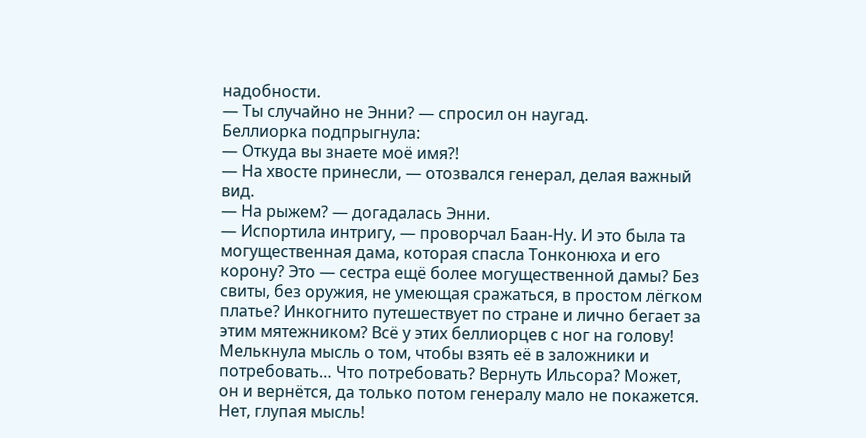надобности.
— Ты случайно не Энни? — спросил он наугад.
Беллиорка подпрыгнула:
— Откуда вы знаете моё имя?!
— На хвосте принесли, — отозвался генерал, делая важный вид.
— На рыжем? — догадалась Энни.
— Испортила интригу, — проворчал Баан-Ну. И это была та могущественная дама, которая спасла Тонконюха и его корону? Это — сестра ещё более могущественной дамы? Без свиты, без оружия, не умеющая сражаться, в простом лёгком платье? Инкогнито путешествует по стране и лично бегает за этим мятежником? Всё у этих беллиорцев с ног на голову!
Мелькнула мысль о том, чтобы взять её в заложники и потребовать… Что потребовать? Вернуть Ильсора? Может, он и вернётся, да только потом генералу мало не покажется. Нет, глупая мысль!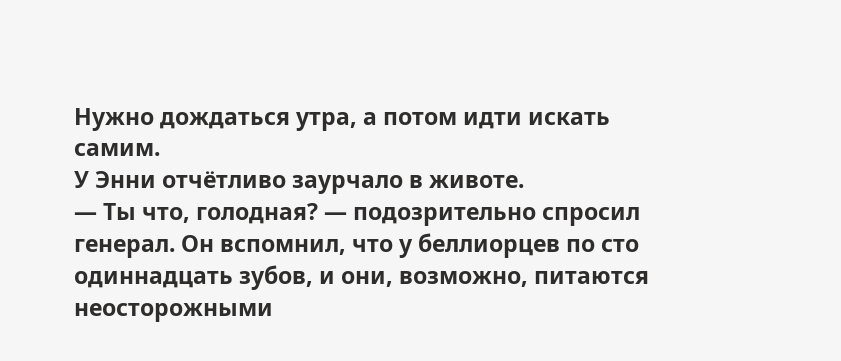Нужно дождаться утра, а потом идти искать самим.
У Энни отчётливо заурчало в животе.
— Ты что, голодная? — подозрительно спросил генерал. Он вспомнил, что у беллиорцев по сто одиннадцать зубов, и они, возможно, питаются неосторожными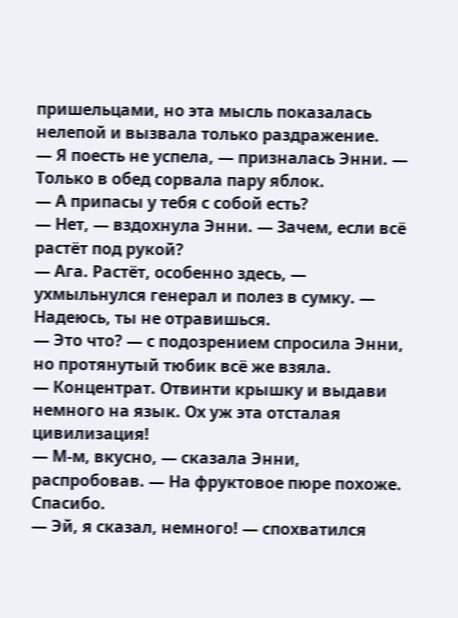пришельцами, но эта мысль показалась нелепой и вызвала только раздражение.
— Я поесть не успела, — призналась Энни. — Только в обед сорвала пару яблок.
— А припасы у тебя с собой есть?
— Нет, — вздохнула Энни. — Зачем, если всё растёт под рукой?
— Ага. Растёт, особенно здесь, — ухмыльнулся генерал и полез в сумку. — Надеюсь, ты не отравишься.
— Это что? — с подозрением спросила Энни, но протянутый тюбик всё же взяла.
— Концентрат. Отвинти крышку и выдави немного на язык. Ох уж эта отсталая цивилизация!
— М-м, вкусно, — сказала Энни, распробовав. — На фруктовое пюре похоже. Спасибо.
— Эй, я сказал, немного! — спохватился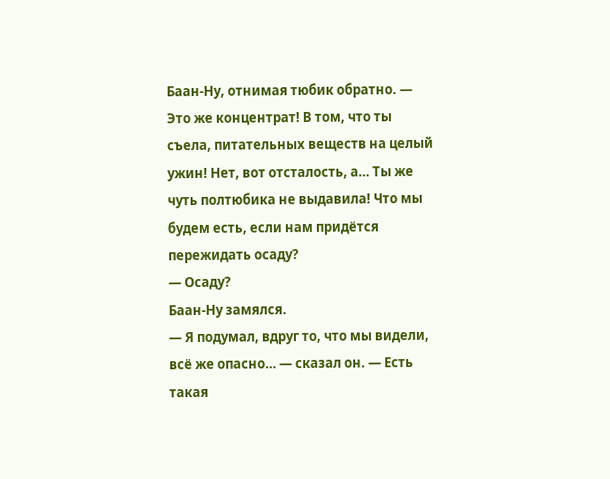Баан-Ну, отнимая тюбик обратно. — Это же концентрат! В том, что ты съела, питательных веществ на целый ужин! Нет, вот отсталость, а… Ты же чуть полтюбика не выдавила! Что мы будем есть, если нам придётся пережидать осаду?
— Осаду?
Баан-Ну замялся.
— Я подумал, вдруг то, что мы видели, всё же опасно… — сказал он. — Есть такая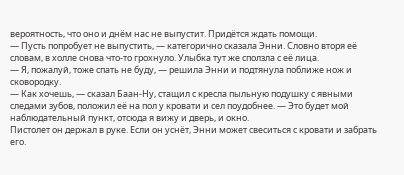вероятность, что оно и днём нас не выпустит. Придётся ждать помощи.
— Пусть попробует не выпустить, — категорично сказала Энни. Словно вторя её словам, в холле снова что-то грохнуло. Улыбка тут же сползла с её лица.
— Я, пожалуй, тоже спать не буду, — решила Энни и подтянула поближе нож и сковородку.
— Как хочешь, — сказал Баан-Ну, стащил с кресла пыльную подушку с явными следами зубов, положил её на пол у кровати и сел поудобнее. — Это будет мой наблюдательный пункт, отсюда я вижу и дверь, и окно.
Пистолет он держал в руке. Если он уснёт, Энни может свеситься с кровати и забрать его.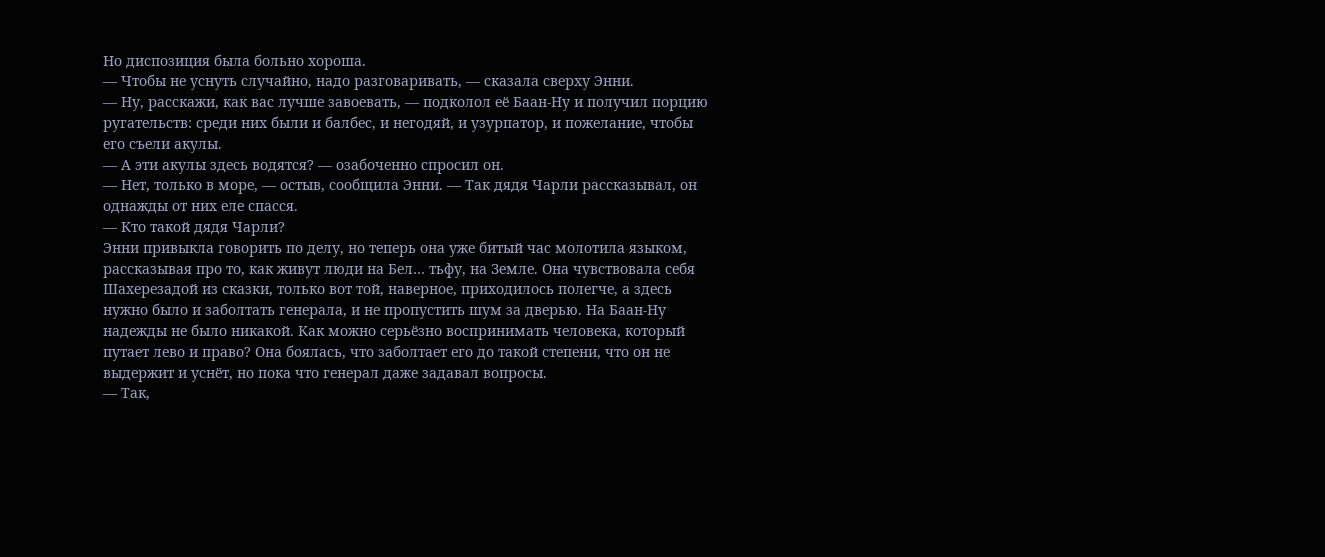Но диспозиция была больно хороша.
— Чтобы не уснуть случайно, надо разговаривать, — сказала сверху Энни.
— Ну, расскажи, как вас лучше завоевать, — подколол её Баан-Ну и получил порцию ругательств: среди них были и балбес, и негодяй, и узурпатор, и пожелание, чтобы его съели акулы.
— А эти акулы здесь водятся? — озабоченно спросил он.
— Нет, только в море, — остыв, сообщила Энни. — Так дядя Чарли рассказывал, он однажды от них еле спасся.
— Кто такой дядя Чарли?
Энни привыкла говорить по делу, но теперь она уже битый час молотила языком, рассказывая про то, как живут люди на Бел… тьфу, на Земле. Она чувствовала себя Шахерезадой из сказки, только вот той, наверное, приходилось полегче, а здесь нужно было и заболтать генерала, и не пропустить шум за дверью. На Баан-Ну надежды не было никакой. Как можно серьёзно воспринимать человека, который путает лево и право? Она боялась, что заболтает его до такой степени, что он не выдержит и уснёт, но пока что генерал даже задавал вопросы.
— Так,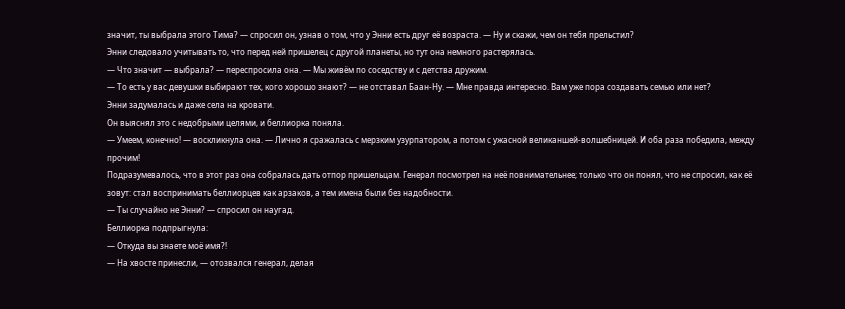значит, ты выбрала этого Тима? — спросил он, узнав о том, что у Энни есть друг её возраста. — Ну и скажи, чем он тебя прельстил?
Энни следовало учитывать то, что перед ней пришелец с другой планеты, но тут она немного растерялась.
— Что значит — выбрала? — переспросила она. — Мы живём по соседству и с детства дружим.
— То есть у вас девушки выбирают тех, кого хорошо знают? — не отставал Баан-Ну. — Мне правда интересно. Вам уже пора создавать семью или нет?
Энни задумалась и даже села на кровати.
Он выяснял это с недобрыми целями, и беллиорка поняла.
— Умеем, конечно! — воскликнула она. — Лично я сражалась с мерзким узурпатором, а потом с ужасной великаншей-волшебницей. И оба раза победила, между прочим!
Подразумевалось, что в этот раз она собралась дать отпор пришельцам. Генерал посмотрел на неё повнимательнее; только что он понял, что не спросил, как её зовут: стал воспринимать беллиорцев как арзаков, а тем имена были без надобности.
— Ты случайно не Энни? — спросил он наугад.
Беллиорка подпрыгнула:
— Откуда вы знаете моё имя?!
— На хвосте принесли, — отозвался генерал, делая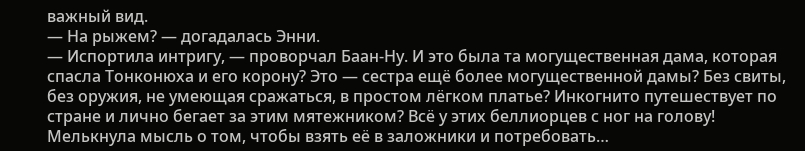важный вид.
— На рыжем? — догадалась Энни.
— Испортила интригу, — проворчал Баан-Ну. И это была та могущественная дама, которая спасла Тонконюха и его корону? Это — сестра ещё более могущественной дамы? Без свиты, без оружия, не умеющая сражаться, в простом лёгком платье? Инкогнито путешествует по стране и лично бегает за этим мятежником? Всё у этих беллиорцев с ног на голову!
Мелькнула мысль о том, чтобы взять её в заложники и потребовать…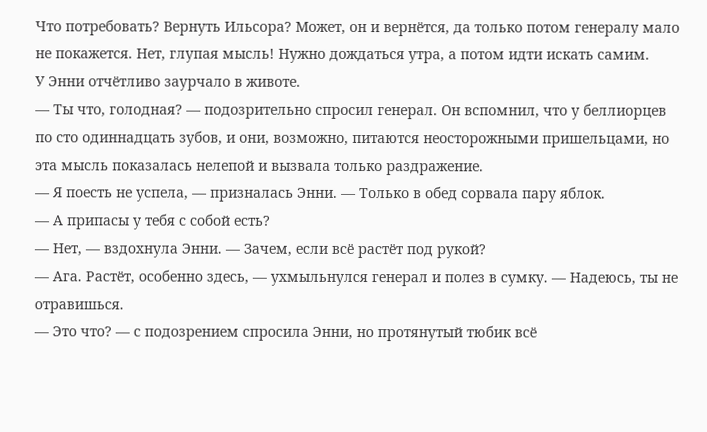Что потребовать? Вернуть Ильсора? Может, он и вернётся, да только потом генералу мало не покажется. Нет, глупая мысль! Нужно дождаться утра, а потом идти искать самим.
У Энни отчётливо заурчало в животе.
— Ты что, голодная? — подозрительно спросил генерал. Он вспомнил, что у беллиорцев по сто одиннадцать зубов, и они, возможно, питаются неосторожными пришельцами, но эта мысль показалась нелепой и вызвала только раздражение.
— Я поесть не успела, — призналась Энни. — Только в обед сорвала пару яблок.
— А припасы у тебя с собой есть?
— Нет, — вздохнула Энни. — Зачем, если всё растёт под рукой?
— Ага. Растёт, особенно здесь, — ухмыльнулся генерал и полез в сумку. — Надеюсь, ты не отравишься.
— Это что? — с подозрением спросила Энни, но протянутый тюбик всё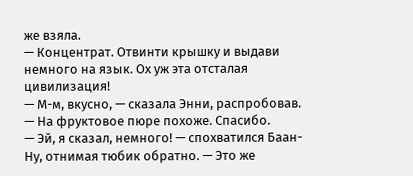же взяла.
— Концентрат. Отвинти крышку и выдави немного на язык. Ох уж эта отсталая цивилизация!
— М-м, вкусно, — сказала Энни, распробовав. — На фруктовое пюре похоже. Спасибо.
— Эй, я сказал, немного! — спохватился Баан-Ну, отнимая тюбик обратно. — Это же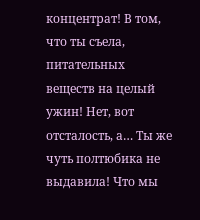концентрат! В том, что ты съела, питательных веществ на целый ужин! Нет, вот отсталость, а… Ты же чуть полтюбика не выдавила! Что мы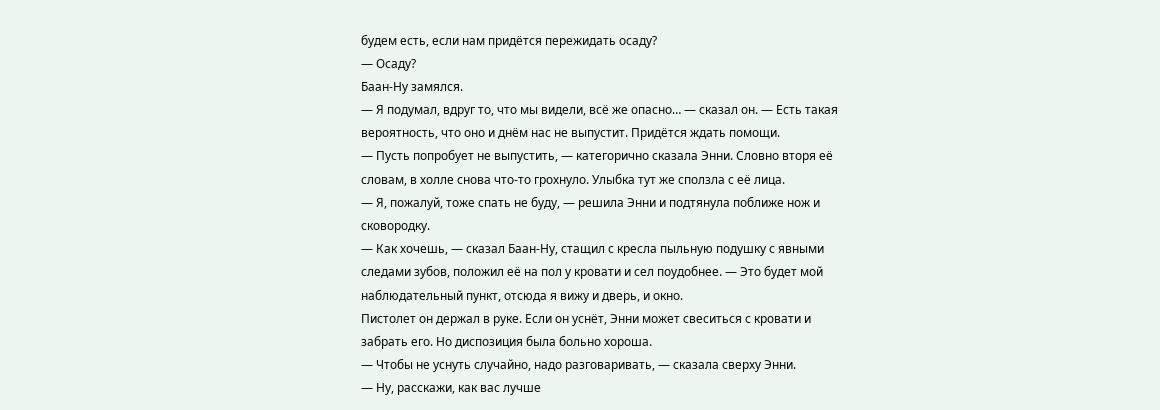будем есть, если нам придётся пережидать осаду?
— Осаду?
Баан-Ну замялся.
— Я подумал, вдруг то, что мы видели, всё же опасно… — сказал он. — Есть такая вероятность, что оно и днём нас не выпустит. Придётся ждать помощи.
— Пусть попробует не выпустить, — категорично сказала Энни. Словно вторя её словам, в холле снова что-то грохнуло. Улыбка тут же сползла с её лица.
— Я, пожалуй, тоже спать не буду, — решила Энни и подтянула поближе нож и сковородку.
— Как хочешь, — сказал Баан-Ну, стащил с кресла пыльную подушку с явными следами зубов, положил её на пол у кровати и сел поудобнее. — Это будет мой наблюдательный пункт, отсюда я вижу и дверь, и окно.
Пистолет он держал в руке. Если он уснёт, Энни может свеситься с кровати и забрать его. Но диспозиция была больно хороша.
— Чтобы не уснуть случайно, надо разговаривать, — сказала сверху Энни.
— Ну, расскажи, как вас лучше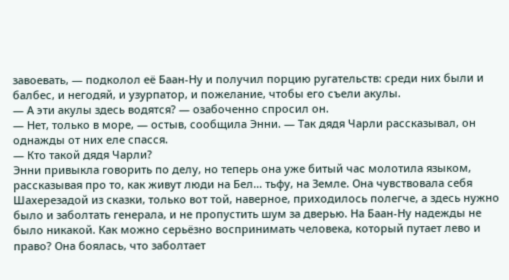завоевать, — подколол её Баан-Ну и получил порцию ругательств: среди них были и балбес, и негодяй, и узурпатор, и пожелание, чтобы его съели акулы.
— А эти акулы здесь водятся? — озабоченно спросил он.
— Нет, только в море, — остыв, сообщила Энни. — Так дядя Чарли рассказывал, он однажды от них еле спасся.
— Кто такой дядя Чарли?
Энни привыкла говорить по делу, но теперь она уже битый час молотила языком, рассказывая про то, как живут люди на Бел… тьфу, на Земле. Она чувствовала себя Шахерезадой из сказки, только вот той, наверное, приходилось полегче, а здесь нужно было и заболтать генерала, и не пропустить шум за дверью. На Баан-Ну надежды не было никакой. Как можно серьёзно воспринимать человека, который путает лево и право? Она боялась, что заболтает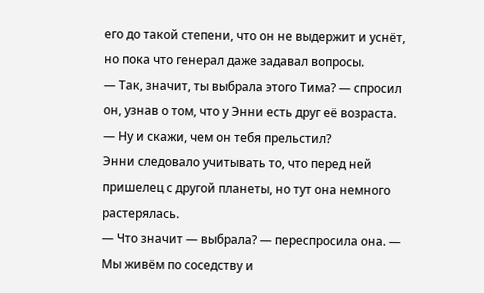его до такой степени, что он не выдержит и уснёт, но пока что генерал даже задавал вопросы.
— Так, значит, ты выбрала этого Тима? — спросил он, узнав о том, что у Энни есть друг её возраста. — Ну и скажи, чем он тебя прельстил?
Энни следовало учитывать то, что перед ней пришелец с другой планеты, но тут она немного растерялась.
— Что значит — выбрала? — переспросила она. — Мы живём по соседству и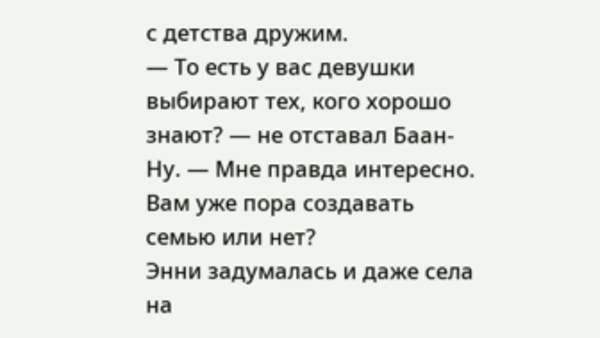с детства дружим.
— То есть у вас девушки выбирают тех, кого хорошо знают? — не отставал Баан-Ну. — Мне правда интересно. Вам уже пора создавать семью или нет?
Энни задумалась и даже села на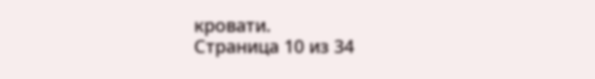кровати.
Страница 10 из 34